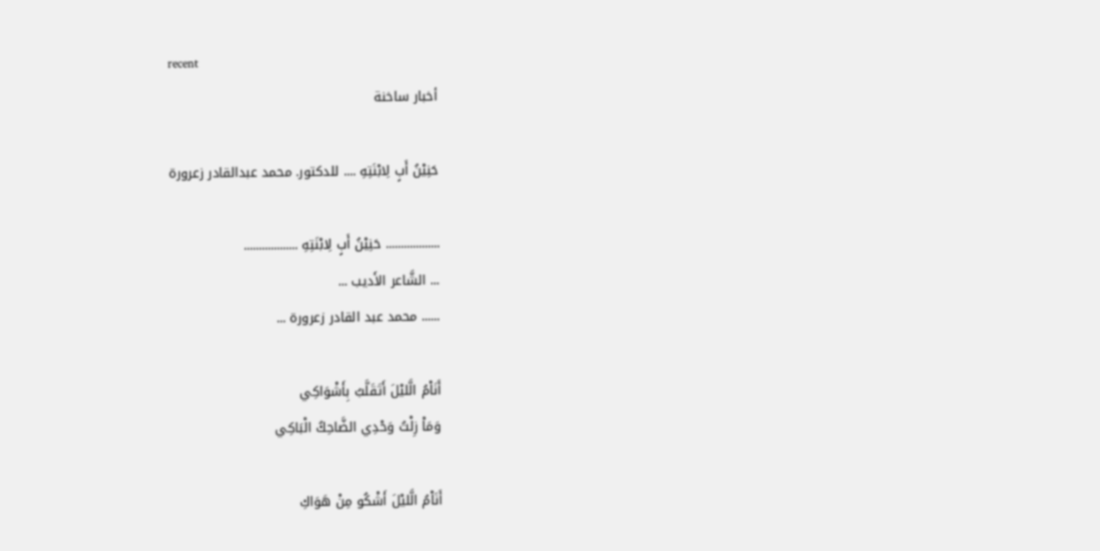recent
أخبار ساخنة

حَنِيْنُ أَبٍ لِابْنَتِهِ .... للدكتور. محمد عبدالقادر زعرورة

.................. حَنِيْنُ أَبٍ لِابْنَتِهِ ..................
... الشَّاعر الأَديب ...
...... محمد عبد القادر زعرورة ...

أَنَاْمُ الَّليْلَ أَتَقَلَّبُ بِأَشْوَاكِي
وَمَاْ زِلْتُ وَحْدِي الضَّاحِكُ الْبَاكِي

أَنَاْمُ الَّليْلَ أَشْكُو مِنْ هَوَاكِ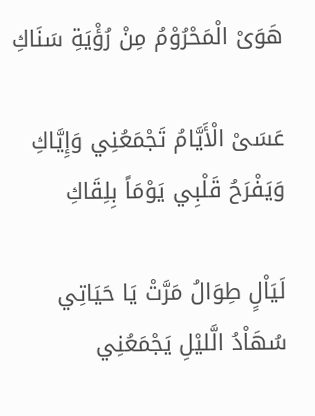هَوَىْ الْمَحْرُوْمُ مِنْ رُؤْيَةِ سَنَاكِ

عَسَىْ الْأَيَّامُ تَجْمَعُنِي وَإِيَّاكِ
وَيَفْرَحُ قَلْبِي يَوْمَاً بِلِقَاكِ

لَيَاْلٍ طِوَالُ مَرَّتْ يَا حَيَاتِي
سُهَاْدُ الَّليْلِ يَجْمَعُنِي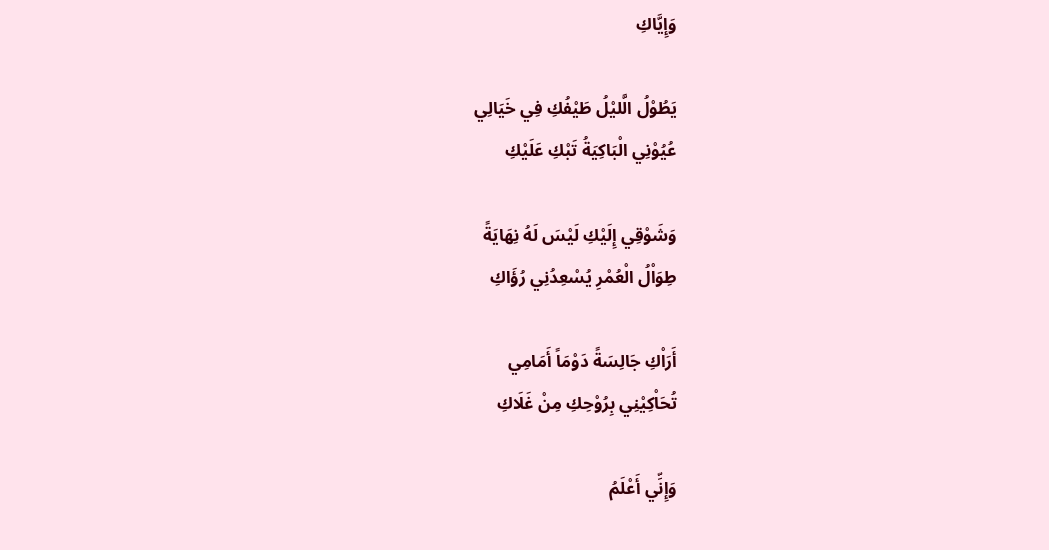وَإِيَّاكِ

يَطُوْلُ الَّليْلُ طَيْفُكِ فِي خَيَالِي
عُيُوْنِي الْبَاكِيَةُ تَبْكِ عَلَيْكِ

وَشَوْقِي إِلَيْكِ لَيْسَ لَهُ نِهَايَةً
طِوَاْلُ الْعُمْرِ يُسْعِدُنِي رُؤَاكِ

أَرَاْكِ جَالِسَةً دَوْمَاً أَمَامِي
تُحَاْكِيْنِي بِرُوْحِكِ مِنْ غَلَاكِ

وَإِنِّي أَعْلَمُ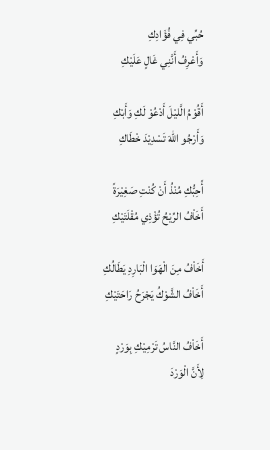حُبِّي فِي فُؤَادِكِ
وَأَعْرِفُ أَنَّنِي غَالٍ عَلَيْكِ

أَقُوْمُ الَّليْلَ أَدْعُوْ لَكِ وَأَبْكِ
وَأَرْجُو اللهَ تَسْدِيْدَ خْطَاكِ

أًحِبُّكِ مُنْذُ أَنْ كُنْتِ صَغِيْرَةً
أَخَاْفُ الرِّيْحُ تُؤْذِي مُقْلَتَيْكِ

أَخَاْفُ مِنَ الْهَوَا الْبَارِدِ يَطَالُكِ
أَخَاْفُ الشَّوْكُ يَجْرَحُ رَاحَتَيْكِ

أَخَاْفُ النَّاسُ تَرْمِيْكِ بِوَرْدٍ
لِأَنَّ الْوَرْدَ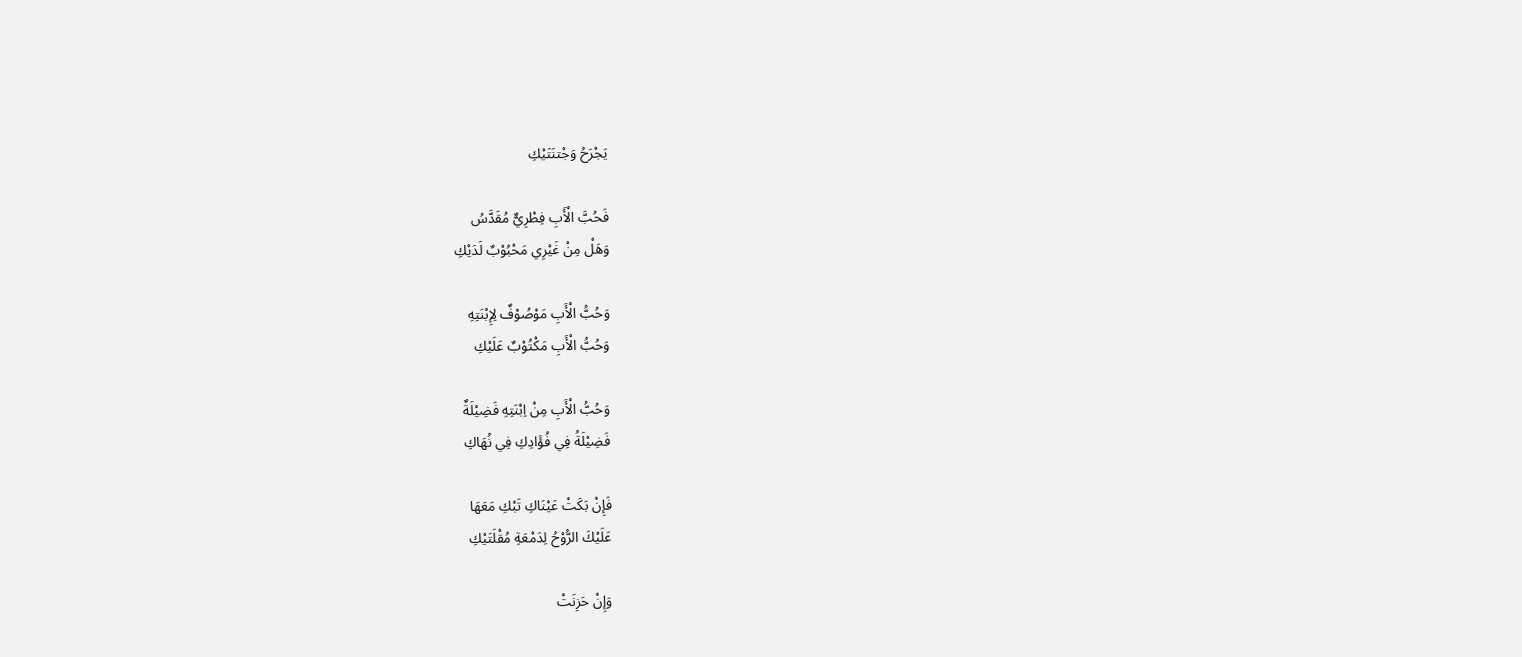يَجْرَحُ وَجْتنَتَيْكِ

فَحُبَّ الْأَبِ فِطْرِيٌّ مُقَدَّسُ
وَهَلْ مِنْ غَيْرِي مَحْبُوْبٌ لَدَيْكِ

وَحُبُّ الْأَبِ مَوْصُوْفٌ لِإِبْنَتِهِ
وَحُبُّ الْأَبِ مَكْتُوْبٌ عَلَيْكِ

وَحُبُّ الْأَبِ مِنْ اِبْنَتِهِ فَضِيْلَةٌ
فَضِيْلَةُ فِي فُؤَادِكِ فِي نُهَاكِ

فَإِنْ بَكَتْ عَيْنَاكِ تَبْكِ مَعَهَا
عَلَيْكَ الرُّوْحُ لِدَمْعَةِ مُقْلَتَيْكِ

وَإِنْ حَزِنَتْ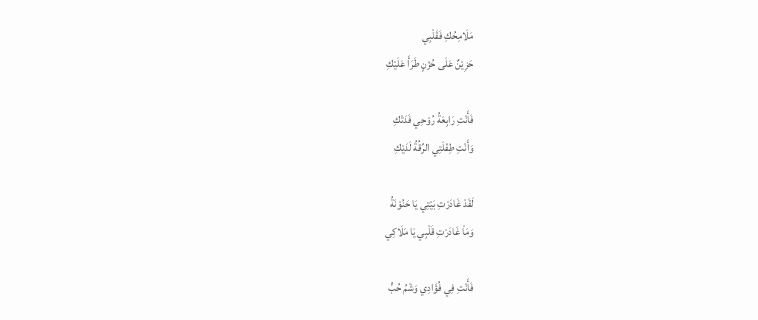مَلَامِحُكِ فَقَلْبِي
حَزِيْنٌ عَلَى حُزْنٍ طَرَأَ عَلَيْكِ

فَأَنْتِ رَابِعَةُ رُوْحِي فَدَتْكِ
وَأَنْتِ طِفْلَتِي الرِّقُةُ لَدَيْكِ

لَقَدْ غَادَرْتِ بَيْتِي يَا حَنُوْنَةُ
وَمَاْ غَادَرْتِ قَلْبِي يَا مَلَاكِي

فَأَنْتِ فِي فُؤَادِي وَشْمُ حُبٍّ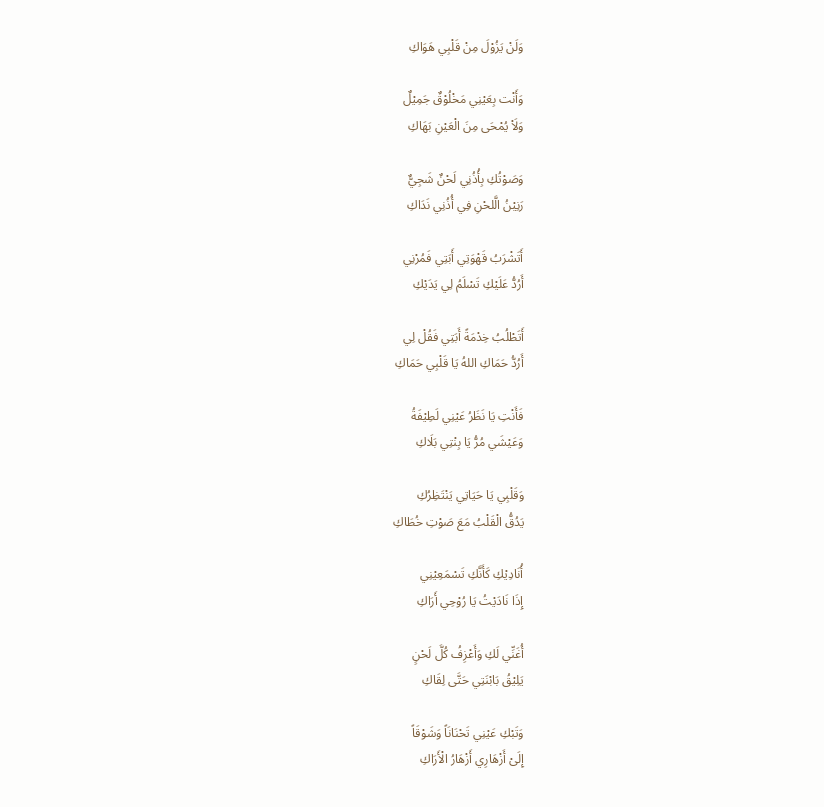وَلَنْ يَزُوْلَ مِنْ قَلْبِي هَوَاكِ

وَأَنْت بِعَيْنِي مَخْلُوْقٌ جَمِيْلٌ
وَلَاْ يُمْحَى مِنَ الْعَيْنِ بَهَاكِ

وَصَوْتُكِ بِأُذُنِي لَحْنٌ شَجِيٌّ
رَنِيْنُ الَّلحْنِ فِي أُذُنِي نَدَاكِ

أَتَشْرَبُ قَهْوَتِي أَبَتِي فَمُرْنِي
أَرُدُّ عَلَيْكِ تَسْلَمُ لِي يَدَيْكِ

أَتَطْلُبُ خِدْمَةً أَبَتِي فَقُلْ لِي
أَرُدُّ حَمَاكِ اللهُ يَا قَلْبِي حَمَاكِ

فَأَنْتِ يَا نَظَرُ عَيْنِي لَطِيْفَةُ
وَعَيْشَي مُرُّ يَا بِنْتِي بَلَاكِ

وَقَلْبِي يَا حَيَاتِي يَنْتَظِرُكِ
يَدُقُّ الْقَلْبُ مَعَ صَوْتِ خُطَاكِ

أُنَادِيْكِ كَأَنَّكِ تَسْمَعِيْنِي
إِذَا نَادَيْتُ يَا رُوْحِي أَرَاكِ

أُغَنِّي لَكِ وَأَعْزِفُ كُلَّ لَحْنٍ
يَلِيْقُ بَابْنَتِي حَتَّى لِقَاكِ

وَتَبْكِ عَيْنِي تَحْنَانَاً وَشَوْقَاً
إِلَىْ أَزْهَارِي أَزْهَارُ الْأَرَاكِ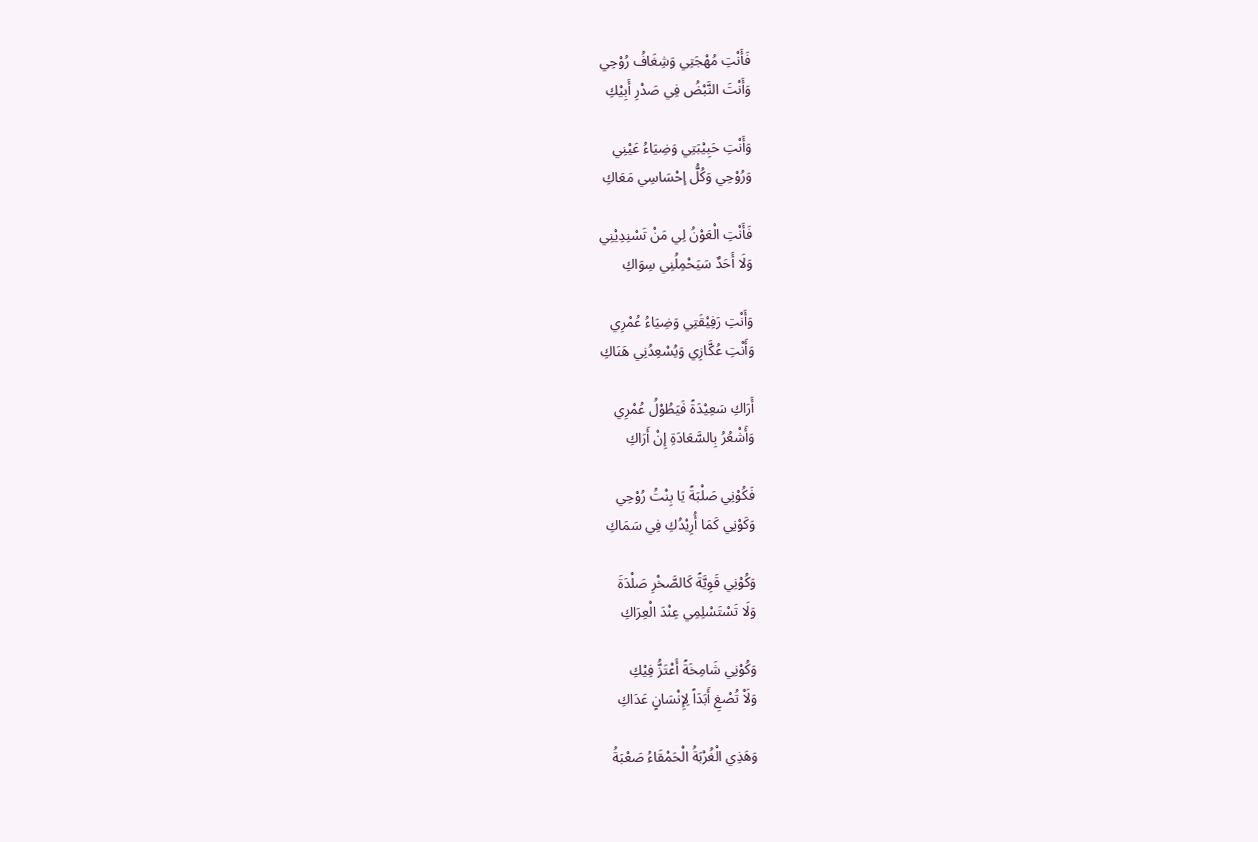فَأَنْتِ مُهْجَتِي وَشِغَافُ رُوْحِي
وَأَنْتَ النَّبْضُ فِي صَدْرِ أَبِيْكِ

وَأَنْتِ حَبِيْبَتِي وَضِيَاءُ عَيْنِي
وَرُوْحِي وَكُلُّ إحْسَاسِي مَعَاكِ

فَأَنْتِ الْعَوْنُ لِي مَنْ تَسْنِدِيْنِي
وَلَا أَحَدٌ سَيَحْمِلُنِي سِوَاكِ

وَأَنْتِ رَفِيْقَتِي وَضِيَاءُ عُمْرِي
وَأَنْتِ عُكَّازِي وَيُسْعِدُنِي هَنَاكِ

أَرَاكِ سَعِيْدَةً فَيَطُوْلُ عُمْرِي
وَأَشْعُرُ بِالسَّعَادَةِ إِنْ أَرَاكِ

فَكُوْنِي صَلْبَةً يَا بِنْتُ رُوْحِي
وَكَوْنِي كَمَا أُرِيْدُكِ فِي سَمَاكِ

وَكُوْنِي قَوِيَّةً كَالصَّخْرِ صَلْدَةَ
وَلَا تَسْتَسْلِمِي عِنْدَ الْعِرَاكِ

وَكُوْنِي شَامِخَةً أَعْتَزُّ فِيْكِ
وَلَاْ تُصْغِ أَبَدَاً لِإِنْسَانٍ عَدَاكِ

وَهَذِي الْغُرْبَةُ الْحَمْقَاءُ صَعْبَةُ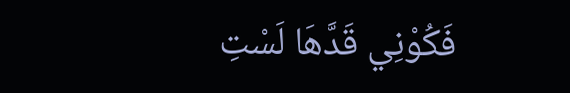فَكُوْنِي قَدَّهَا لَسْتِ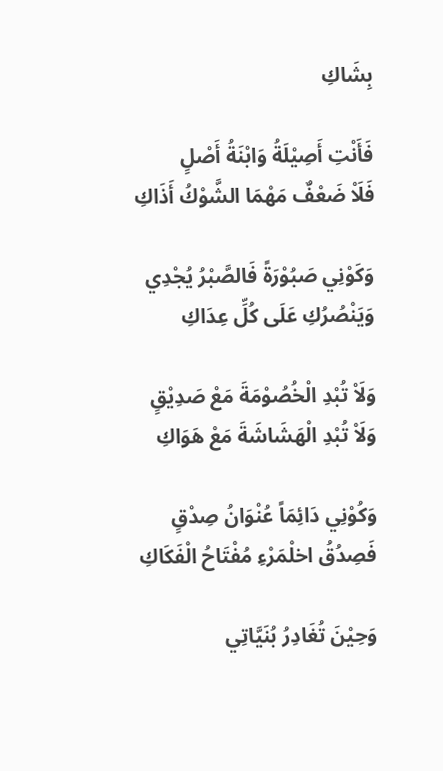بِشَاكِ

فَأَنْتِ أَصِيْلَةُ وَابْنَةُ أَصْلٍ
فَلَاْ ضَعْفٌ مَهْمَا الشَّوْكُ أَذَاكِ

وَكَوْنِي صَبُوْرَةً فَالصَّبْرُ يُجْدِي
وَيَنْصُرُكِ عَلَى كُلِّ عِدَاكِ

وَلَاْ تُبْدِ الْخُصُوْمَةَ مَعْ صَدِيْقٍ
وَلَاْ تُبْدِ الْهَشَاشَةَ مَعْ هَوَاكِ

وَكُوْنِي دَائِمَاً عُنْوَانُ صِدْقٍ
فَصِدُقُ اخلْمَرْءِ مُفْتَاحُ الْفَكَاكِ

وَحِيْنَ تُغَادِرُ بُنَيَّاتِي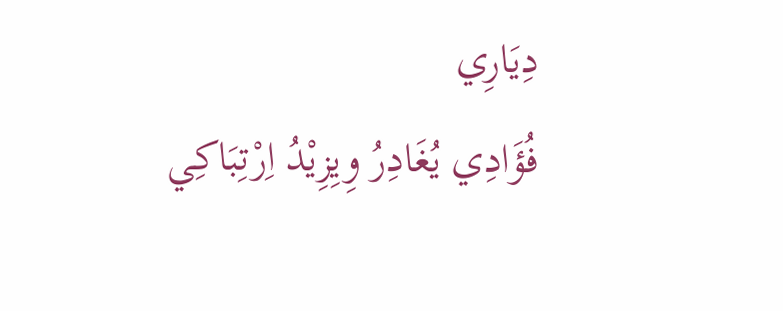دِيَارِي
فُؤَادِي يُغَادِرُ وِيِزِيْدُ اِرْتِبَاكِي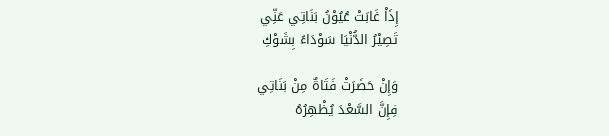إِذَاْ غَابَتْ عُيُوْنُ بَنَاتِي عَنِّي
تَصِيْرُ الدُّنْيَا سَوْدَاءً بِشَوْكِ

وَإِنْ حَضَرَتْ فَتَاةٌ مِنْ بَنَاتِي
فِإِنَّ السَّعْدَ يُظْهِرُهُ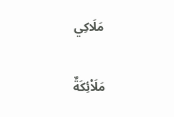مَلَاكِي

مَلَاْئِكَةٌ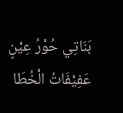بَنَاتِي حُوْرُ عِيْنٍ
عَفِيْفَاتُ الْخُطَا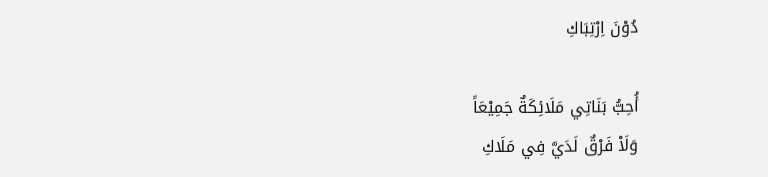دُوْنَ اِرْتِبَاكِ

أُحِبُّ بَنَاتِي مَلَائِكَةٌ جَمِيْعَاً
وَلَاْ فَرْقٌ لَدَيَّ فِي مَلَاكِ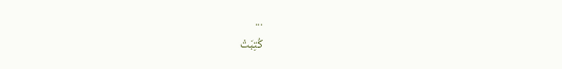...
كُتِبَتْ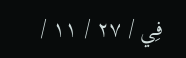فِي / ٢٧ / ١١ /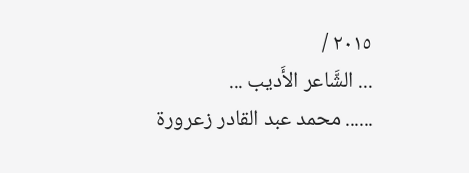٢٠١٥ /
... الشَّاعر الأَديب ...
...... محمد عبد القادر زعرورة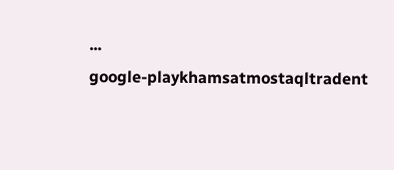...
google-playkhamsatmostaqltradent